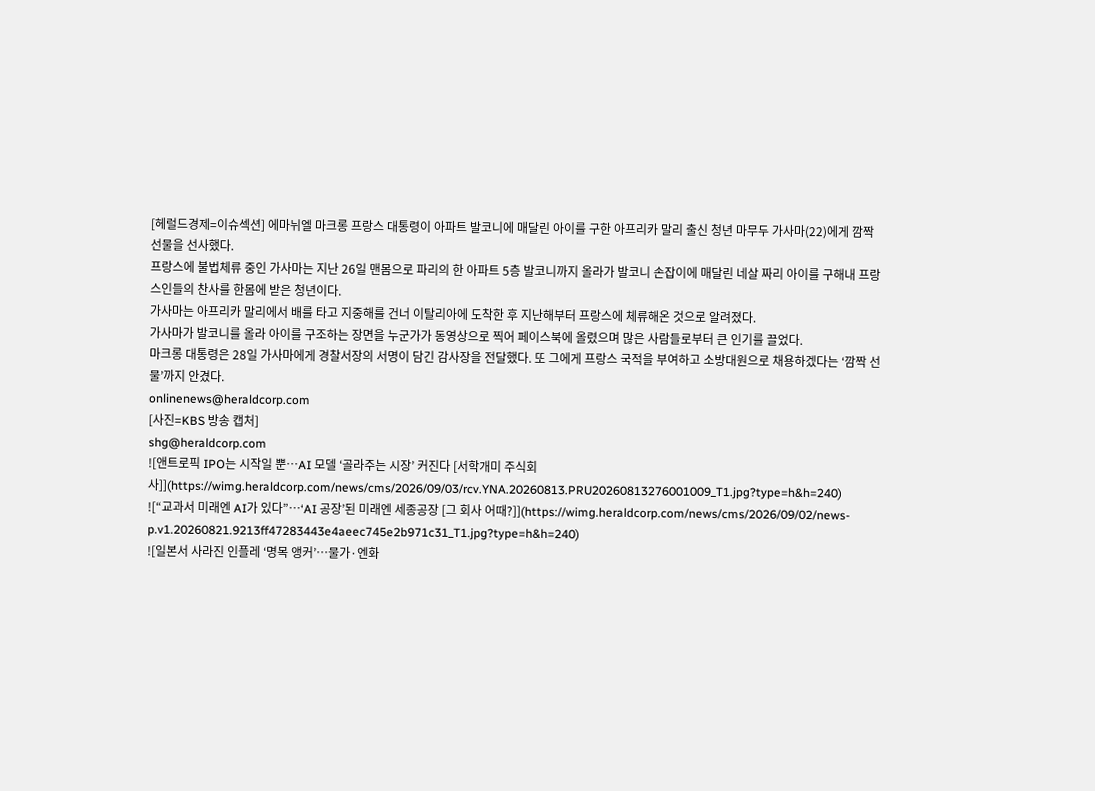[헤럴드경제=이슈섹션] 에마뉘엘 마크롱 프랑스 대통령이 아파트 발코니에 매달린 아이를 구한 아프리카 말리 출신 청년 마무두 가사마(22)에게 깜짝 선물을 선사했다.
프랑스에 불법체류 중인 가사마는 지난 26일 맨몸으로 파리의 한 아파트 5층 발코니까지 올라가 발코니 손잡이에 매달린 네살 짜리 아이를 구해내 프랑스인들의 찬사를 한몸에 받은 청년이다.
가사마는 아프리카 말리에서 배를 타고 지중해를 건너 이탈리아에 도착한 후 지난해부터 프랑스에 체류해온 것으로 알려졌다.
가사마가 발코니를 올라 아이를 구조하는 장면을 누군가가 동영상으로 찍어 페이스북에 올렸으며 많은 사람들로부터 큰 인기를 끌었다.
마크롱 대통령은 28일 가사마에게 경찰서장의 서명이 담긴 감사장을 전달했다. 또 그에게 프랑스 국적을 부여하고 소방대원으로 채용하겠다는 ‘깜짝 선물’까지 안겼다.
onlinenews@heraldcorp.com
[사진=KBS 방송 캡처]
shg@heraldcorp.com
![앤트로픽 IPO는 시작일 뿐…AI 모델 ‘골라주는 시장’ 커진다 [서학개미 주식회사]](https://wimg.heraldcorp.com/news/cms/2026/09/03/rcv.YNA.20260813.PRU20260813276001009_T1.jpg?type=h&h=240)
![“교과서 미래엔 AI가 있다”…‘AI 공장’된 미래엔 세종공장 [그 회사 어때?]](https://wimg.heraldcorp.com/news/cms/2026/09/02/news-p.v1.20260821.9213ff47283443e4aeec745e2b971c31_T1.jpg?type=h&h=240)
![일본서 사라진 인플레 ‘명목 앵커’…물가·엔화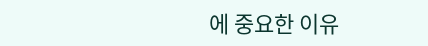에 중요한 이유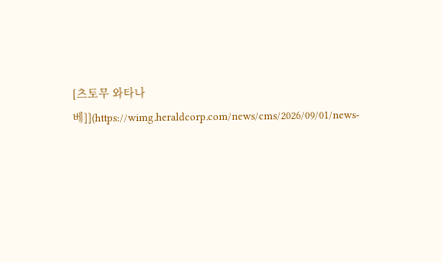[츠토무 와타나베]](https://wimg.heraldcorp.com/news/cms/2026/09/01/news-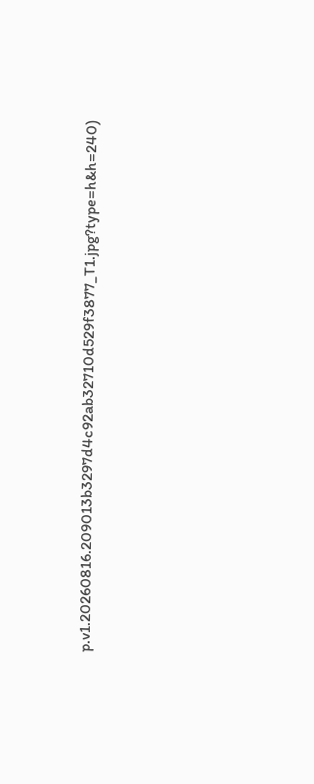p.v1.20260816.209013b3297d4c92ab32710d529f3877_T1.jpg?type=h&h=240)